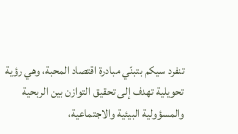تنفرد سيكم بتبنّي مبادرة اقتصاد المحبة، وهي رؤية تحويلية تهدف إلى تحقيق التوازن بين الربحية والمسؤولية البيئية والاجتماعية،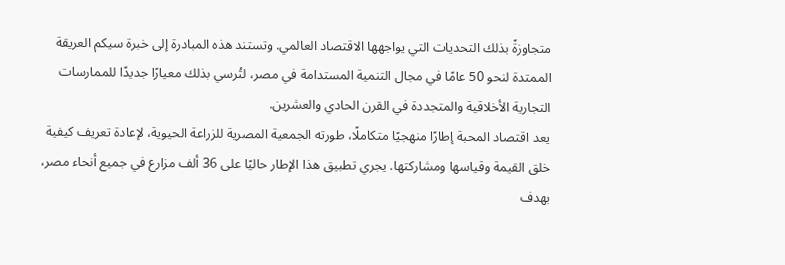متجاوزةً بذلك التحديات التي يواجهها الاقتصاد العالمي. وتستند هذه المبادرة إلى خبرة سيكم العريقة الممتدة لنحو 50 عامًا في مجال التنمية المستدامة في مصر، لتُرسي بذلك معيارًا جديدًا للممارسات التجارية الأخلاقية والمتجددة في القرن الحادي والعشرين.
يعد اقتصاد المحبة إطارًا منهجيًا متكاملًا، طورته الجمعية المصرية للزراعة الحيوية، لإعادة تعريف كيفية خلق القيمة وقياسها ومشاركتها. يجري تطبيق هذا الإطار حاليًا على 36 ألف مزارع في جميع أنحاء مصر، بهدف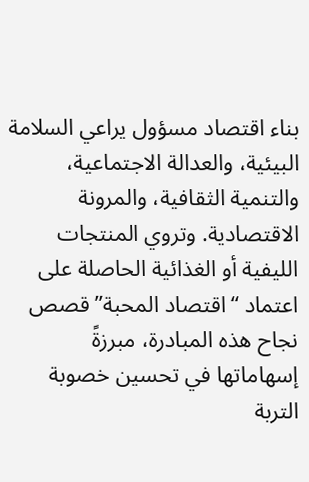بناء اقتصاد مسؤول يراعي السلامة البيئية، والعدالة الاجتماعية، والتنمية الثقافية، والمرونة الاقتصادية. وتروي المنتجات الليفية أو الغذائية الحاصلة على اعتماد “اقتصاد المحبة” قصص نجاح هذه المبادرة، مبرزةً إسهاماتها في تحسين خصوبة التربة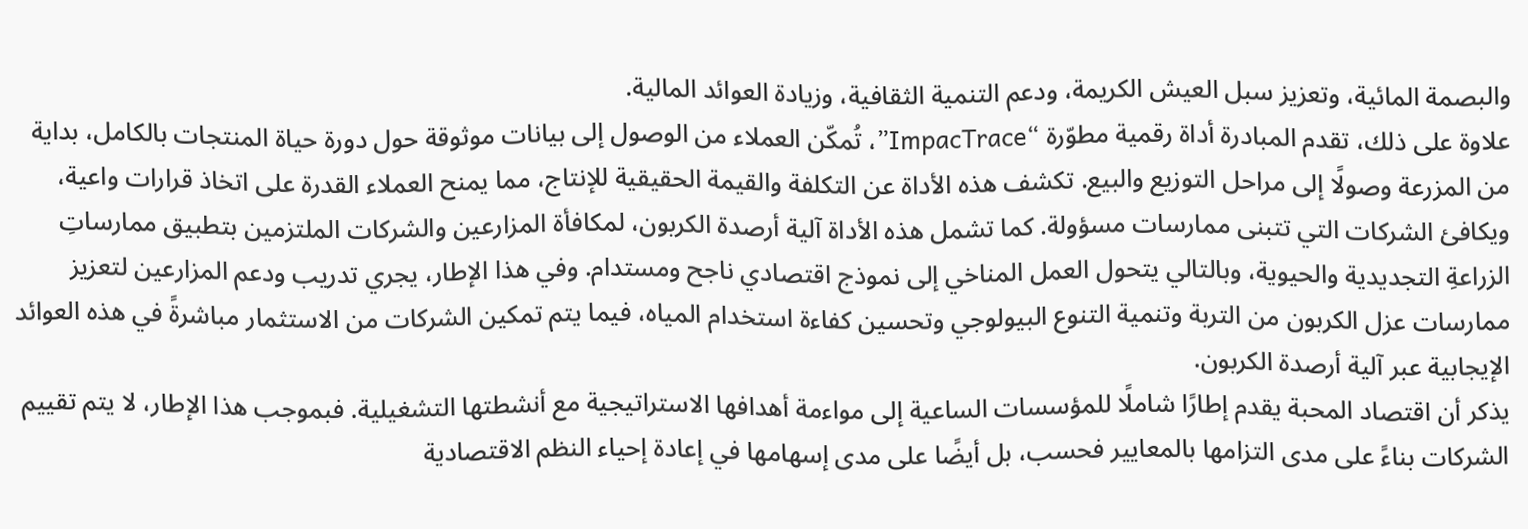والبصمة المائية، وتعزيز سبل العيش الكريمة، ودعم التنمية الثقافية، وزيادة العوائد المالية.
علاوة على ذلك، تقدم المبادرة أداة رقمية مطوّرة “ImpacTrace”، تُمكّن العملاء من الوصول إلى بيانات موثوقة حول دورة حياة المنتجات بالكامل، بداية من المزرعة وصولًا إلى مراحل التوزيع والبيع. تكشف هذه الأداة عن التكلفة والقيمة الحقيقية للإنتاج، مما يمنح العملاء القدرة على اتخاذ قرارات واعية، ويكافئ الشركات التي تتبنى ممارسات مسؤولة. كما تشمل هذه الأداة آلية أرصدة الكربون، لمكافأة المزارعين والشركات الملتزمين بتطبيق ممارساتِ الزراعةِ التجديدية والحيوية، وبالتالي يتحول العمل المناخي إلى نموذج اقتصادي ناجح ومستدام. وفي هذا الإطار، يجري تدريب ودعم المزارعين لتعزيز ممارسات عزل الكربون من التربة وتنمية التنوع البيولوجي وتحسين كفاءة استخدام المياه، فيما يتم تمكين الشركات من الاستثمار مباشرةً في هذه العوائد الإيجابية عبر آلية أرصدة الكربون.
يذكر أن اقتصاد المحبة يقدم إطارًا شاملًا للمؤسسات الساعية إلى مواءمة أهدافها الاستراتيجية مع أنشطتها التشغيلية. فبموجب هذا الإطار، لا يتم تقييم الشركات بناءً على مدى التزامها بالمعايير فحسب، بل أيضًا على مدى إسهامها في إعادة إحياء النظم الاقتصادية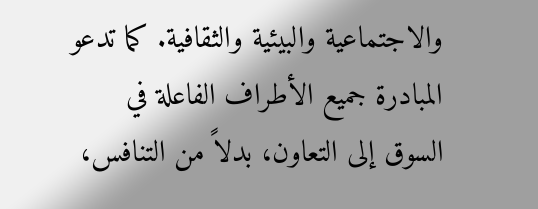والاجتماعية والبيئية والثقافية. كما تدعو المبادرة جميع الأطراف الفاعلة في السوق إلى التعاون، بدلاً من التنافس،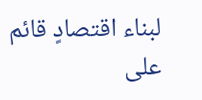لبناء اقتصادٍ قائم على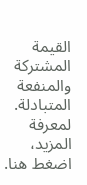القيمة المشتركة والمنفعة المتبادلة.
لمعرفة المزيد، اضغط هنا.